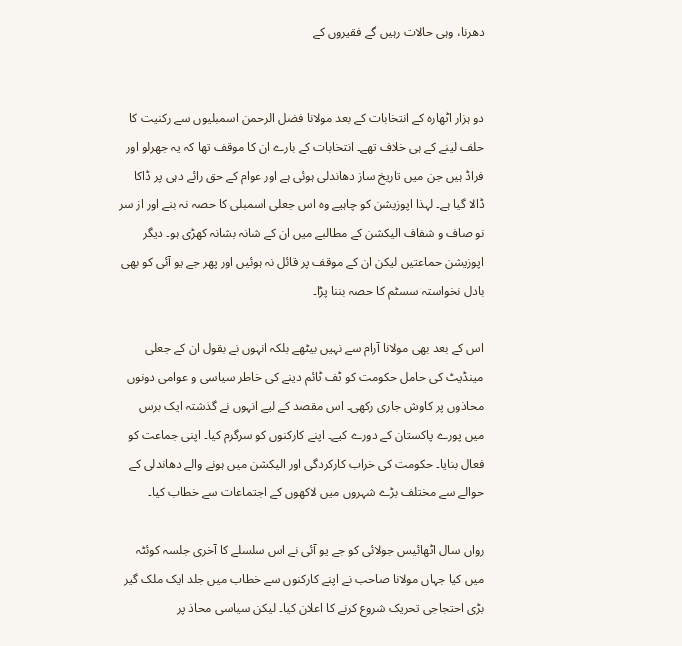دھرنا، وہی حالات رہیں گے فقیروں کے


دو ہزار اٹھارہ کے انتخابات کے بعد مولانا فضل الرحمن اسمبلیوں سے رکنیت کا حلف لینے کے ہی خلاف تھے۔ انتخابات کے بارے ان کا موقف تھا کہ یہ جھرلو اور فراڈ ہیں جن میں تاریخ ساز دھاندلی ہوئی ہے اور عوام کے حق رائے دہی پر ڈاکا ڈالا گیا ہے۔ لہذا اپوزیشن کو چاہیے وہ اس جعلی اسمبلی کا حصہ نہ بنے اور از سر نو صاف و شفاف الیکشن کے مطالبے میں ان کے شانہ بشانہ کھڑی ہو۔ دیگر اپوزیشن حماعتیں لیکن ان کے موقف پر قائل نہ ہوئیں اور پھر جے یو آئی کو بھی بادل نخواستہ سسٹم کا حصہ بننا پڑا۔

اس کے بعد بھی مولانا آرام سے نہیں بیٹھے بلکہ انہوں نے بقول ان کے جعلی مینڈیٹ کی حامل حکومت کو ٹف ٹائم دینے کی خاطر سیاسی و عوامی دونوں محاذوں پر کاوش جاری رکھی۔ اس مقصد کے لیے انہوں نے گذشتہ ایک برس میں پورے پاکستان کے دورے کیے۔ اپنے کارکنوں کو سرگرم کیا۔ اپنی جماعت کو فعال بنایا۔ حکومت کی خراب کارکردگی اور الیکشن میں ہونے والے دھاندلی کے حوالے سے مختلف بڑے شہروں میں لاکھوں کے اجتماعات سے خطاب کیا۔

رواں سال اٹھائیس جولائی کو جے یو آئی نے اس سلسلے کا آخری جلسہ کوئٹہ میں کیا جہاں مولانا صاحب نے اپنے کارکنوں سے خطاب میں جلد ایک ملک گیر بڑی احتجاجی تحریک شروع کرنے کا اعلان کیا۔ لیکن سیاسی محاذ پر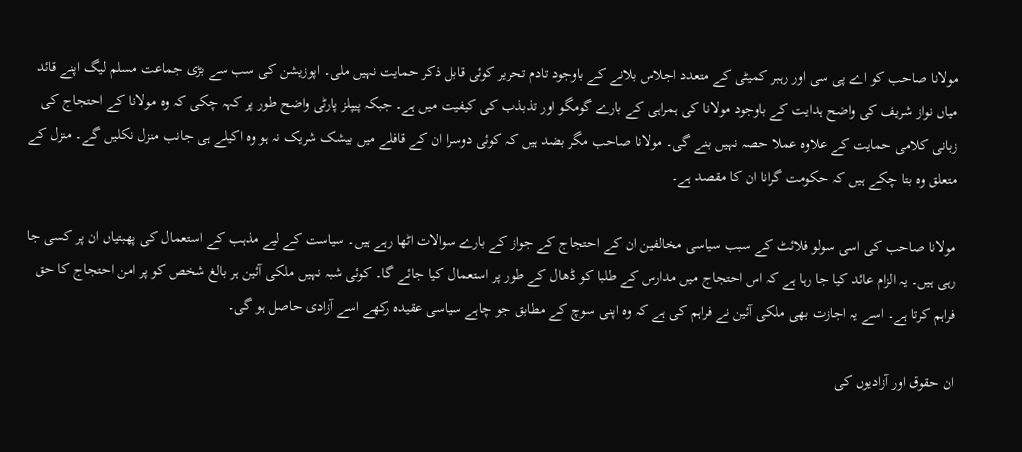مولانا صاحب کو اے پی سی اور رہبر کمیٹی کے متعدد اجلاس بلانے کے باوجود تادم تحریر کوئی قابل ذکر حمایت نہیں ملی۔ اپوزیشن کی سب سے بڑی جماعت مسلم لیگ اپنے قائد میاں نواز شریف کی واضح ہدایت کے باوجود مولانا کی ہمراہی کے بارے گومگو اور تذبذب کی کیفیت میں ہے۔ جبکہ پیپلز پارٹی واضح طور پر کہہ چکی کہ وہ مولانا کے احتجاج کی زبانی کلامی حمایت کے علاوہ عملا حصہ نہیں بنے گی۔ مولانا صاحب مگر بضد ہیں کہ کوئی دوسرا ان کے قافلے میں بیشک شریک نہ ہو وہ اکیلے ہی جانب منزل نکلیں گے۔ منزل کے متعلق وہ بتا چکے ہیں کہ حکومت گرانا ان کا مقصد ہے۔

مولانا صاحب کی اسی سولو فلائٹ کے سبب سیاسی مخالفین ان کے احتجاج کے جواز کے بارے سوالات اٹھا رہے ہیں۔ سیاست کے لیے مذہب کے استعمال کی پھبتیاں ان پر کسی جا رہی ہیں۔ یہ الزام عائد کیا جا رہا ہے کہ اس احتجاج میں مدارس کے طلبا کو ڈھال کے طور پر استعمال کیا جائے گا۔ کوئی شبہ نہیں ملکی آئین ہر بالغ شخص کو پر امن احتجاج کا حق فراہم کرتا ہے۔ اسے یہ اجازت بھی ملکی آئین نے فراہم کی ہے کہ وہ اپنی سوچ کے مطابق جو چاہے سیاسی عقیدہ رکھے اسے آزادی حاصل ہو گی۔

ان حقوق اور آزادیوں کی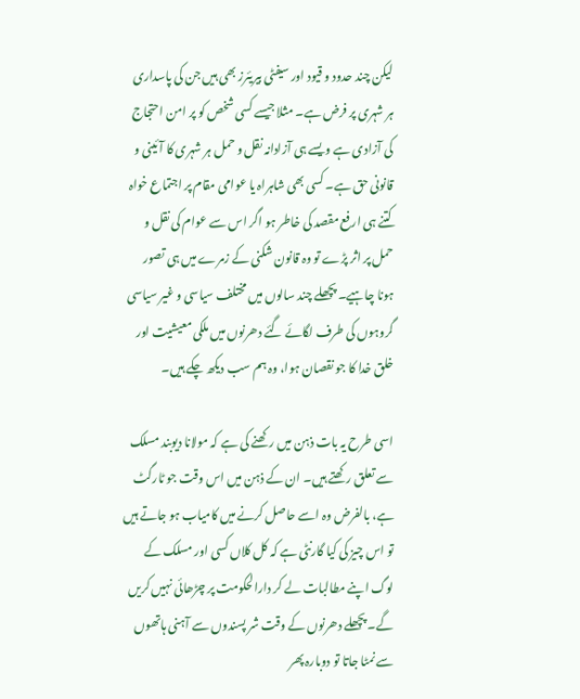لیکن چند حدود و قیود اور سیفٹی بیریئرز بھی ہیں جن کی پاسداری ہر شہری پر فرض ہے۔ مثلا جیسے کسی شخص کو پر امن احتجاج کی آزادی ہے ویسے ہی آزادانہ نقل و حمل ہر شہری کا آئینی و قانونی حق ہے۔ کسی بھی شاہراہ یا عوامی مقام پر اجتماع خواہ کتنے ہی ارفع مقصد کی خاطر ہو اگر اس سے عوام کی نقل و حمل پر اثر پڑے تو وہ قانون شکنی کے زمرے میں ہی تصور ہونا چاہیے۔ پچھلے چند سالوں میں مختلف سیاسی و غیر سیاسی گروہوں کی طرف لگائے گئے دھرنوں میں ملکی معیشیت اور خلق خدا کا جو نقصان ہوا، وہ ہم سب دیکھ چکے ہیں۔

اسی طرح یہ بات ذہن میں رکھنے کی ہے کہ مولانا دیوبند مسلک سے تعلق رکھتے ہیں۔ ان کے ذہن میں اس وقت جو ٹارگٹ ہے، بالفرض وہ اسے حاصل کرنے میں کامیاب ہو جاتے ہیں تو اس چیز کی کیا گارنٹی ہے کہ کل کلاں کسی اور مسلک کے لوگ اپنے مطالبات لے کر دارالحکومت پر چڑھائی نہیں کریں گے۔ پچھلے دھرنوں کے وقت شر پسندوں سے آہنی ہاتھوں سے نمٹا جاتا تو دوبارہ پھر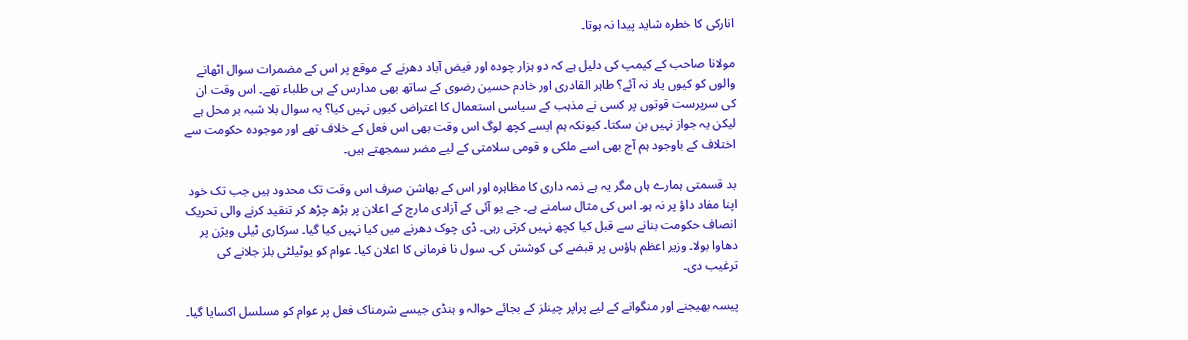انارکی کا خطرہ شاید پیدا نہ ہوتا۔

مولانا صاحب کے کیمپ کی دلیل ہے کہ دو ہزار چودہ اور فیض آباد دھرنے کے موقع پر اس کے مضمرات سوال اٹھانے والوں کو کیوں یاد نہ آئے؟ طاہر القادری اور خادم حسین رضوی کے ساتھ بھی مدارس کے ہی طلباء تھے۔ اس وقت ان کی سرپرست قوتوں پر کسی نے مذہب کے سیاسی استعمال کا اعتراض کیوں نہیں کیا؟ یہ سوال بلا شبہ بر محل ہے لیکن یہ جواز نہیں بن سکتا۔ کیونکہ ہم ایسے کچھ لوگ اس وقت بھی اس فعل کے خلاف تھے اور موجودہ حکومت سے اختلاف کے باوجود ہم آج بھی اسے ملکی و قومی سلامتی کے لیے مضر سمجھتے ہیں۔

بد قسمتی ہمارے ہاں مگر یہ ہے ذمہ داری کا مظاہرہ اور اس کے بھاشن صرف اس وقت تک محدود ہیں جب تک خود اپنا مفاد داؤ پر نہ ہو۔ اس کی مثال سامنے ہے۔ جے یو آئی کے آزادی مارچ کے اعلان پر بڑھ چڑھ کر تنقید کرنے والی تحریک انصاف حکومت بنانے سے قبل کیا کچھ نہیں کرتی رہی۔ ڈی چوک دھرنے میں کیا نہیں کیا گیا۔ سرکاری ٹیلی ویژن پر دھاوا بولا۔ وزیر اعظم ہاؤس پر قبضے کی کوشش کی۔ سول نا فرمانی کا اعلان کیا۔ عوام کو یوٹیلٹی بلز جلانے کی ترغیب دی۔

پیسہ بھیجنے اور منگوانے کے لیے پراپر چینلز کے بجائے حوالہ و ہنڈی جیسے شرمناک فعل پر عوام کو مسلسل اکسایا گیا۔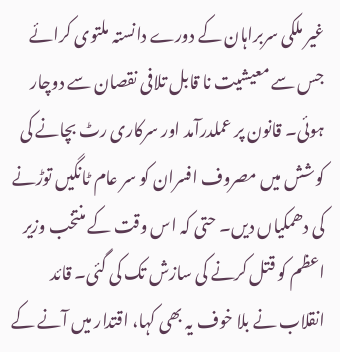غیر ملکی سربراہان کے دورے دانستہ ملتوی کرائے جس سے معیشیت نا قابل تلافی نقصان سے دوچار ہوئی۔ قانون پر عملدرآمد اور سرکاری رٹ بچانے کی کوشش میں مصروف افسران کو سر عام ٹانگیں توڑنے کی دھمکیاں دیں۔ حتی کہ اس وقت کے منتخب وزیر اعظم کو قتل کرنے کی سازش تک کی گئی۔ قائد انقلاب نے بلا خوف یہ بھی کہا، اقتدار میں آنے کے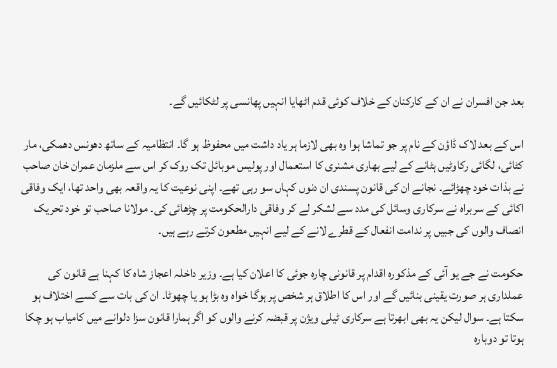بعد جن افسران نے ان کے کارکنان کے خلاف کوئی قدم اٹھایا انہیں پھانسی پر لٹکائیں گے۔

اس کے بعد لاک ڈاؤن کے نام پر جو تماشا ہوا وہ بھی لازما ہر یاد داشت میں محفوظ ہو گا۔ انتظامیہ کے ساتھ دھونس دھمکی، مار کٹائی، لگائی رکاوٹیں ہٹانے کے لیے بھاری مشنری کا استعمال اور پولیس موبائل تک روک کر اس سے ملزمان عمران خان صاحب نے بذات خود چھڑائے۔ نجانے ان کی قانون پسندی ان دنوں کہاں سو رہی تھے۔ اپنی نوعیت کا یہ واقعہ بھی واحد تھا، ایک وفاقی اکائی کے سربراہ نے سرکاری وسائل کی مدد سے لشکر لے کر وفاقی دارالحکومت پر چڑھائی کی۔ مولانا صاحب تو خود تحریک انصاف والوں کی جبیں پر ندامت انفعال کے قطرے لانے کے لیے انہیں مطعون کرتے رہے ہیں۔

حکومت نے جے یو آئی کے مذکورہ اقدام پر قانونی چارہ جوئی کا اعلان کیا ہے۔ وزیر داخلہ اعجاز شاہ کا کہنا ہے قانون کی عملداری ہر صورت یقینی بنائیں گے اور اس کا اطلاق ہر شخص پر ہوگا خواہ وہ بڑا ہو یا چھوٹا۔ ان کی بات سے کسے اختلاف ہو سکتا ہے۔ سوال لیکن یہ بھی ابھرتا ہے سرکاری ٹیلی ویژن پر قبضہ کرنے والوں کو اگر ہمارا قانون سزا دلوانے میں کامیاب ہو چکا ہوتا تو دوبارہ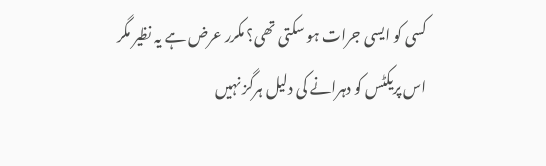کسی کو ایسی جرات ہو سکتی تھی؟ مکرر عرض ہے یہ نظیر مگر اس پریکٹس کو دہرانے کی دلیل ہرگز نہیں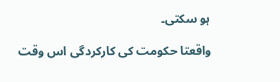ہو سکتی۔

واقعتا حکومت کی کارکردگی اس وقت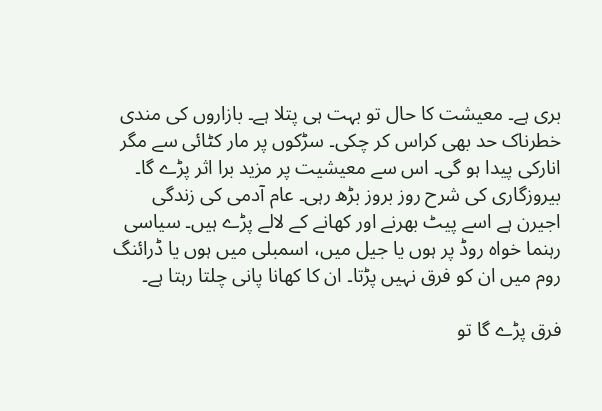بری ہے۔ معیشت کا حال تو بہت ہی پتلا ہے۔ بازاروں کی مندی خطرناک حد بھی کراس کر چکی۔ سڑکوں پر مار کٹائی سے مگر انارکی پیدا ہو گی۔ اس سے معیشیت پر مزید برا اثر پڑے گا۔ بیروزگاری کی شرح روز بروز بڑھ رہی۔ عام آدمی کی زندگی اجیرن ہے اسے پیٹ بھرنے اور کھانے کے لالے پڑے ہیں۔ سیاسی رہنما خواہ روڈ پر ہوں یا جیل میں، اسمبلی میں ہوں یا ڈرائنگ روم میں ان کو فرق نہیں پڑتا۔ ان کا کھانا پانی چلتا رہتا ہے۔

فرق پڑے گا تو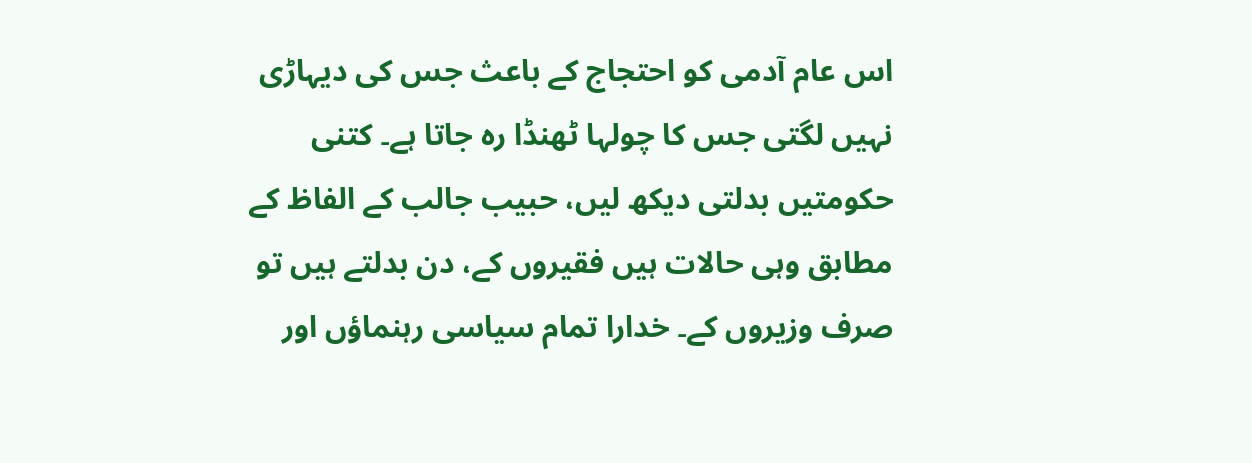اس عام آدمی کو احتجاج کے باعث جس کی دیہاڑی نہیں لگتی جس کا چولہا ٹھنڈا رہ جاتا ہے۔ کتنی حکومتیں بدلتی دیکھ لیں، حبیب جالب کے الفاظ کے مطابق وہی حالات ہیں فقیروں کے، دن بدلتے ہیں تو صرف وزیروں کے۔ خدارا تمام سیاسی رہنماؤں اور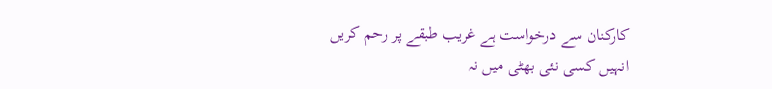کارکنان سے درخواست ہے غریب طبقے پر رحم کریں انہیں کسی نئی بھٹی میں نہ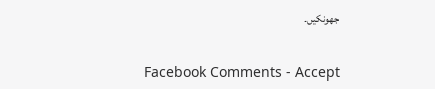جھونکیں۔


Facebook Comments - Accept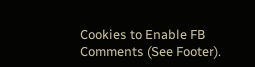Cookies to Enable FB Comments (See Footer).